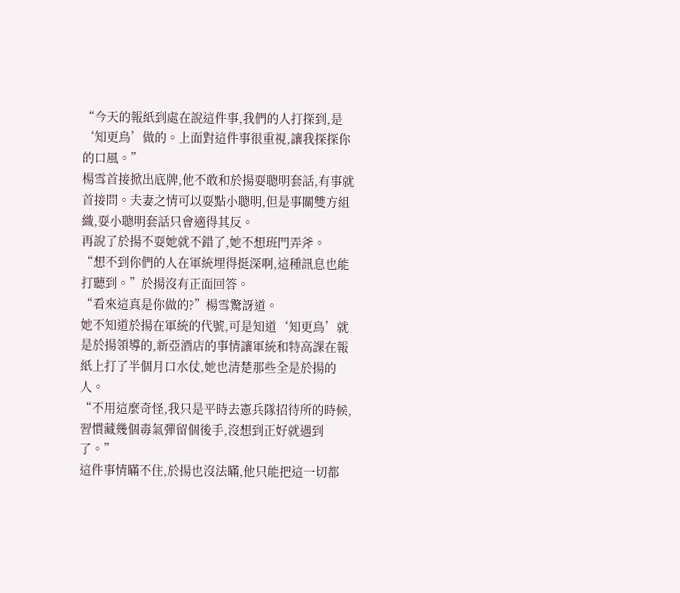“今天的報紙到處在說這件事,我們的人打探到,是‘知更鳥’做的。上面對這件事很重視,讓我探探你的口風。”
楊雪首接掀出底牌,他不敢和於揚耍聰明套話,有事就首接問。夫妻之情可以耍點小聰明,但是事關雙方組織,耍小聰明套話只會適得其反。
再說了於揚不耍她就不錯了,她不想班門弄斧。
“想不到你們的人在軍統埋得挺深啊,這種訊息也能打聽到。”於揚沒有正面回答。
“看來這真是你做的?”楊雪驚訝道。
她不知道於揚在軍統的代號,可是知道‘知更鳥’就是於揚領導的,新亞酒店的事情讓軍統和特高課在報紙上打了半個月口水仗,她也清楚那些全是於揚的人。
“不用這麼奇怪,我只是平時去憲兵隊招待所的時候,習慣藏幾個毒氣彈留個後手,沒想到正好就遇到了。”
這件事情瞞不住,於揚也沒法瞞,他只能把這一切都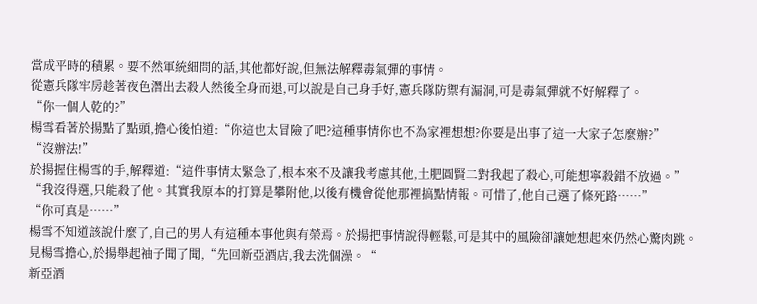當成平時的積累。要不然軍統細問的話,其他都好說,但無法解釋毒氣彈的事情。
從憲兵隊牢房趁著夜色潛出去殺人然後全身而退,可以說是自己身手好,憲兵隊防禦有漏洞,可是毒氣彈就不好解釋了。
“你一個人乾的?”
楊雪看著於揚點了點頭,擔心後怕道:“你這也太冒險了吧?這種事情你也不為家裡想想?你要是出事了這一大家子怎麼辦?”
“沒辦法!”
於揚握住楊雪的手,解釋道:“這件事情太緊急了,根本來不及讓我考慮其他,土肥圓賢二對我起了殺心,可能想寧殺錯不放過。”
“我沒得選,只能殺了他。其實我原本的打算是攀附他,以後有機會從他那裡搞點情報。可惜了,他自己選了條死路……”
“你可真是……”
楊雪不知道該說什麼了,自己的男人有這種本事他與有榮焉。於揚把事情說得輕鬆,可是其中的風險卻讓她想起來仍然心驚肉跳。
見楊雪擔心,於揚舉起袖子聞了聞,“先回新亞酒店,我去洗個澡。“
新亞酒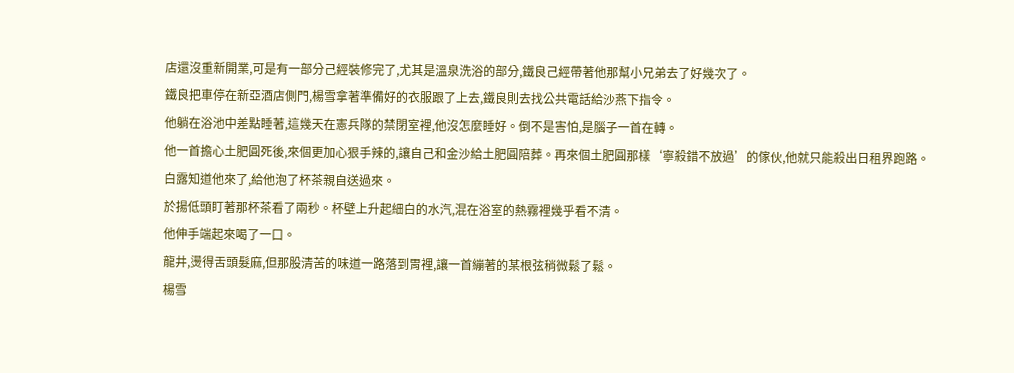店還沒重新開業,可是有一部分己經裝修完了,尤其是溫泉洗浴的部分,鐵良己經帶著他那幫小兄弟去了好幾次了。
鐵良把車停在新亞酒店側門,楊雪拿著準備好的衣服跟了上去,鐵良則去找公共電話給沙燕下指令。
他躺在浴池中差點睡著,這幾天在憲兵隊的禁閉室裡,他沒怎麼睡好。倒不是害怕,是腦子一首在轉。
他一首擔心土肥圓死後,來個更加心狠手辣的,讓自己和金沙給土肥圓陪葬。再來個土肥圓那樣‘寧殺錯不放過’的傢伙,他就只能殺出日租界跑路。
白露知道他來了,給他泡了杯茶親自送過來。
於揚低頭盯著那杯茶看了兩秒。杯壁上升起細白的水汽,混在浴室的熱霧裡幾乎看不清。
他伸手端起來喝了一口。
龍井,燙得舌頭髮麻,但那股清苦的味道一路落到胃裡,讓一首繃著的某根弦稍微鬆了鬆。
楊雪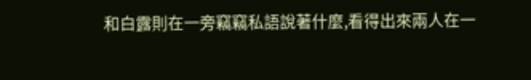和白露則在一旁竊竊私語說著什麼,看得出來兩人在一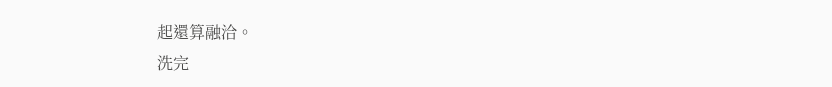起還算融洽。
洗完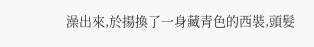澡出來,於揚換了一身藏青色的西裝,頭髮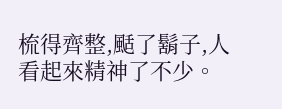梳得齊整,颳了鬍子,人看起來精神了不少。